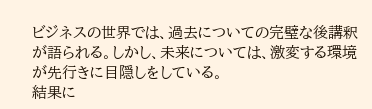ビジネスの世界では、過去についての完璧な後講釈が語られる。しかし、未来については、激変する環境が先行きに目隠しをしている。
結果に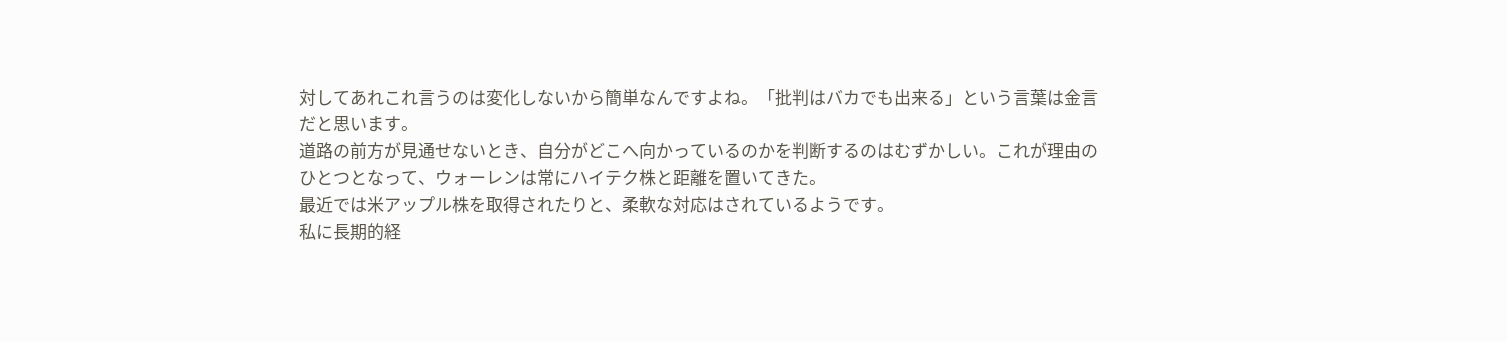対してあれこれ言うのは変化しないから簡単なんですよね。「批判はバカでも出来る」という言葉は金言だと思います。
道路の前方が見通せないとき、自分がどこへ向かっているのかを判断するのはむずかしい。これが理由のひとつとなって、ウォーレンは常にハイテク株と距離を置いてきた。
最近では米アップル株を取得されたりと、柔軟な対応はされているようです。
私に長期的経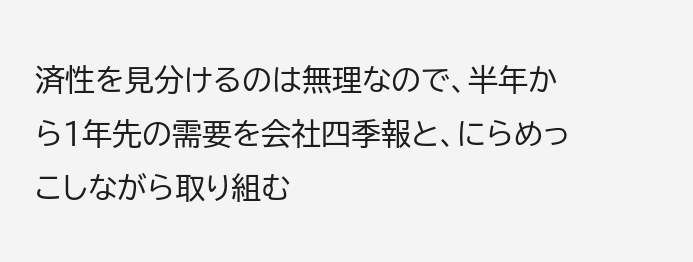済性を見分けるのは無理なので、半年から1年先の需要を会社四季報と、にらめっこしながら取り組む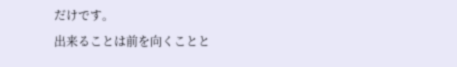だけです。
出来ることは前を向くことと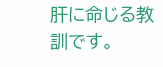肝に命じる教訓です。